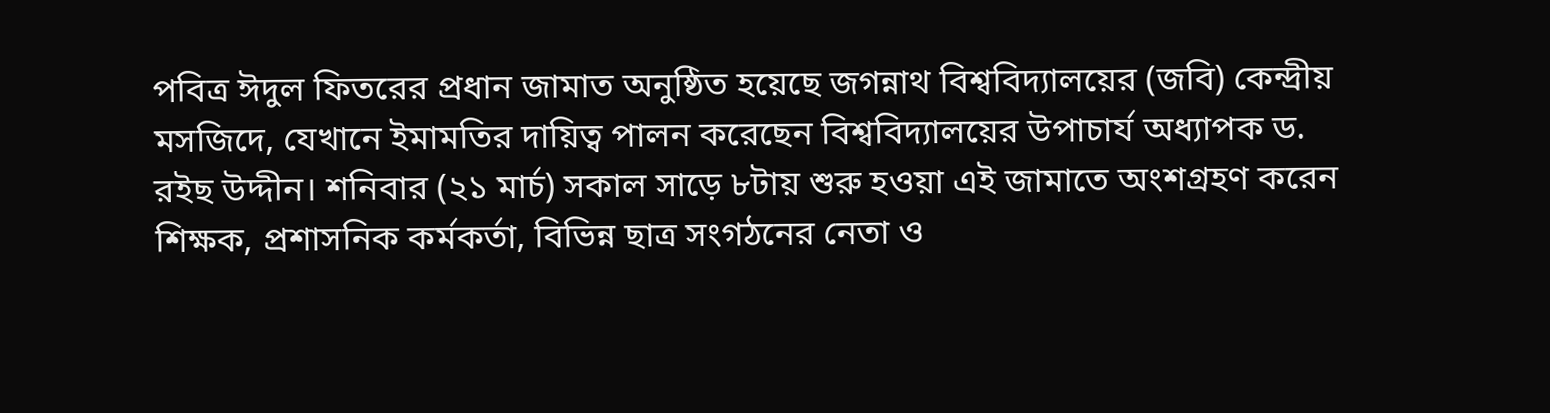পবিত্র ঈদুল ফিতরের প্রধান জামাত অনুষ্ঠিত হয়েছে জগন্নাথ বিশ্ববিদ্যালয়ের (জবি) কেন্দ্রীয় মসজিদে, যেখানে ইমামতির দায়িত্ব পালন করেছেন বিশ্ববিদ্যালয়ের উপাচার্য অধ্যাপক ড. রইছ উদ্দীন। শনিবার (২১ মার্চ) সকাল সাড়ে ৮টায় শুরু হওয়া এই জামাতে অংশগ্রহণ করেন শিক্ষক, প্রশাসনিক কর্মকর্তা, বিভিন্ন ছাত্র সংগঠনের নেতা ও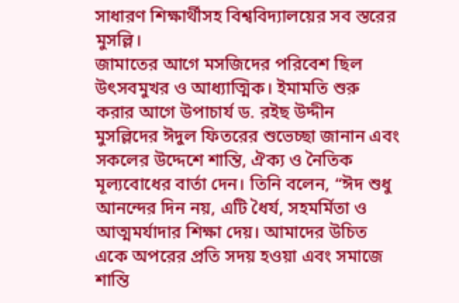সাধারণ শিক্ষার্থীসহ বিশ্ববিদ্যালয়ের সব স্তরের মুসল্লি।
জামাতের আগে মসজিদের পরিবেশ ছিল উৎসবমুখর ও আধ্যাত্মিক। ইমামতি শুরু করার আগে উপাচার্য ড. রইছ উদ্দীন মুসল্লিদের ঈদুল ফিতরের শুভেচ্ছা জানান এবং সকলের উদ্দেশে শান্তি, ঐক্য ও নৈতিক মূল্যবোধের বার্তা দেন। তিনি বলেন, “ঈদ শুধু আনন্দের দিন নয়, এটি ধৈর্য, সহমর্মিতা ও আত্মমর্যাদার শিক্ষা দেয়। আমাদের উচিত একে অপরের প্রতি সদয় হওয়া এবং সমাজে শান্তি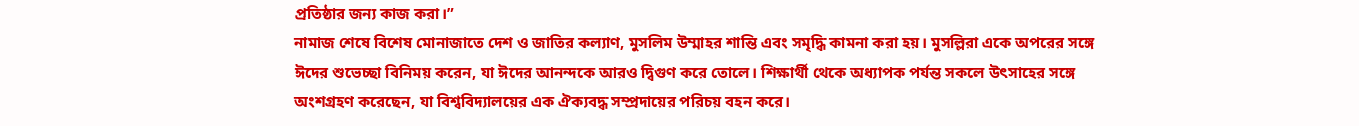প্রতিষ্ঠার জন্য কাজ করা।”
নামাজ শেষে বিশেষ মোনাজাতে দেশ ও জাতির কল্যাণ, মুসলিম উম্মাহর শান্তি এবং সমৃদ্ধি কামনা করা হয়। মুসল্লিরা একে অপরের সঙ্গে ঈদের শুভেচ্ছা বিনিময় করেন, যা ঈদের আনন্দকে আরও দ্বিগুণ করে তোলে। শিক্ষার্থী থেকে অধ্যাপক পর্যন্ত সকলে উৎসাহের সঙ্গে অংশগ্রহণ করেছেন, যা বিশ্ববিদ্যালয়ের এক ঐক্যবদ্ধ সম্প্রদায়ের পরিচয় বহন করে।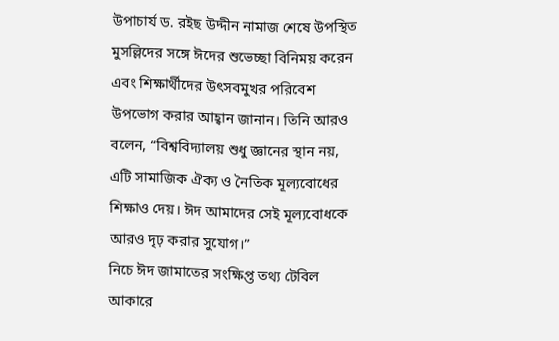উপাচার্য ড. রইছ উদ্দীন নামাজ শেষে উপস্থিত মুসল্লিদের সঙ্গে ঈদের শুভেচ্ছা বিনিময় করেন এবং শিক্ষার্থীদের উৎসবমুখর পরিবেশ উপভোগ করার আহ্বান জানান। তিনি আরও বলেন, “বিশ্ববিদ্যালয় শুধু জ্ঞানের স্থান নয়, এটি সামাজিক ঐক্য ও নৈতিক মূল্যবোধের শিক্ষাও দেয়। ঈদ আমাদের সেই মূল্যবোধকে আরও দৃঢ় করার সুযোগ।”
নিচে ঈদ জামাতের সংক্ষিপ্ত তথ্য টেবিল আকারে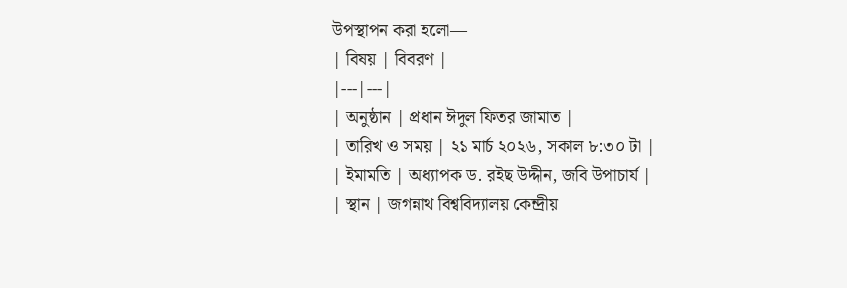উপস্থাপন করা হলো—
| বিষয় | বিবরণ |
|---|---|
| অনুষ্ঠান | প্রধান ঈদুল ফিতর জামাত |
| তারিখ ও সময় | ২১ মার্চ ২০২৬, সকাল ৮:৩০ টা |
| ইমামতি | অধ্যাপক ড. রইছ উদ্দীন, জবি উপাচার্য |
| স্থান | জগন্নাথ বিশ্ববিদ্যালয় কেন্দ্রীয়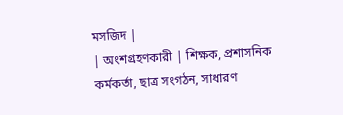মসজিদ |
| অংশগ্রহণকারী | শিক্ষক, প্রশাসনিক কর্মকর্তা, ছাত্র সংগঠন, সাধারণ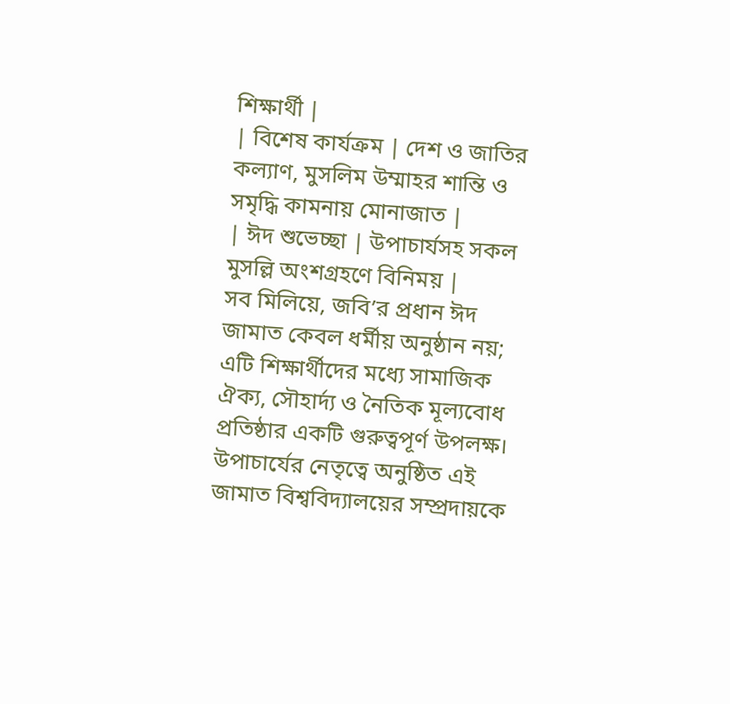শিক্ষার্থী |
| বিশেষ কার্যক্রম | দেশ ও জাতির কল্যাণ, মুসলিম উম্মাহর শান্তি ও সমৃদ্ধি কামনায় মোনাজাত |
| ঈদ শুভেচ্ছা | উপাচার্যসহ সকল মুসল্লি অংশগ্রহণে বিনিময় |
সব মিলিয়ে, জবি’র প্রধান ঈদ জামাত কেবল ধর্মীয় অনুষ্ঠান নয়; এটি শিক্ষার্থীদের মধ্যে সামাজিক ঐক্য, সৌহার্দ্য ও নৈতিক মূল্যবোধ প্রতিষ্ঠার একটি গুরুত্বপূর্ণ উপলক্ষ। উপাচার্যের নেতৃত্বে অনুষ্ঠিত এই জামাত বিশ্ববিদ্যালয়ের সম্প্রদায়কে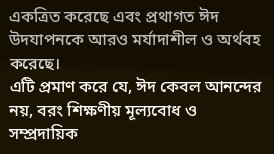একত্রিত করেছে এবং প্রথাগত ঈদ উদযাপনকে আরও মর্যাদাশীল ও অর্থবহ করেছে।
এটি প্রমাণ করে যে, ঈদ কেবল আনন্দের নয়, বরং শিক্ষণীয় মূল্যবোধ ও সম্প্রদায়িক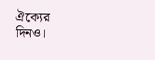ঐক্যের দিনও।